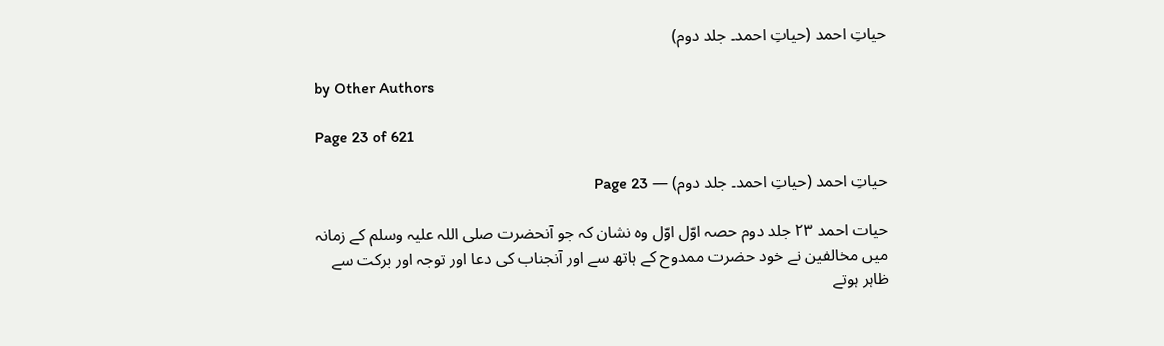حیاتِ احمد (حیاتِ احمد۔ جلد دوم)

by Other Authors

Page 23 of 621

حیاتِ احمد (حیاتِ احمد۔ جلد دوم) — Page 23

حیات احمد ۲۳ جلد دوم حصہ اوّل اوّل وہ نشان کہ جو آنحضرت صلی اللہ علیہ وسلم کے زمانہ میں مخالفین نے خود حضرت ممدوح کے ہاتھ سے اور آنجناب کی دعا اور توجہ اور برکت سے ظاہر ہوتے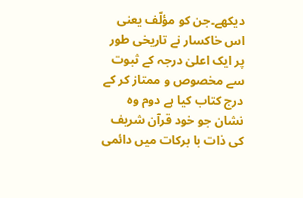دیکھے۔جن کو مؤلّف یعنی اس خاکسار نے تاریخی طور پر ایک اعلیٰ درجہ کے ثبوت سے مخصوص و ممتاز کر کے درج کتاب کیا ہے دوم وہ نشان جو خود قرآن شریف کی ذات با برکات میں دائمی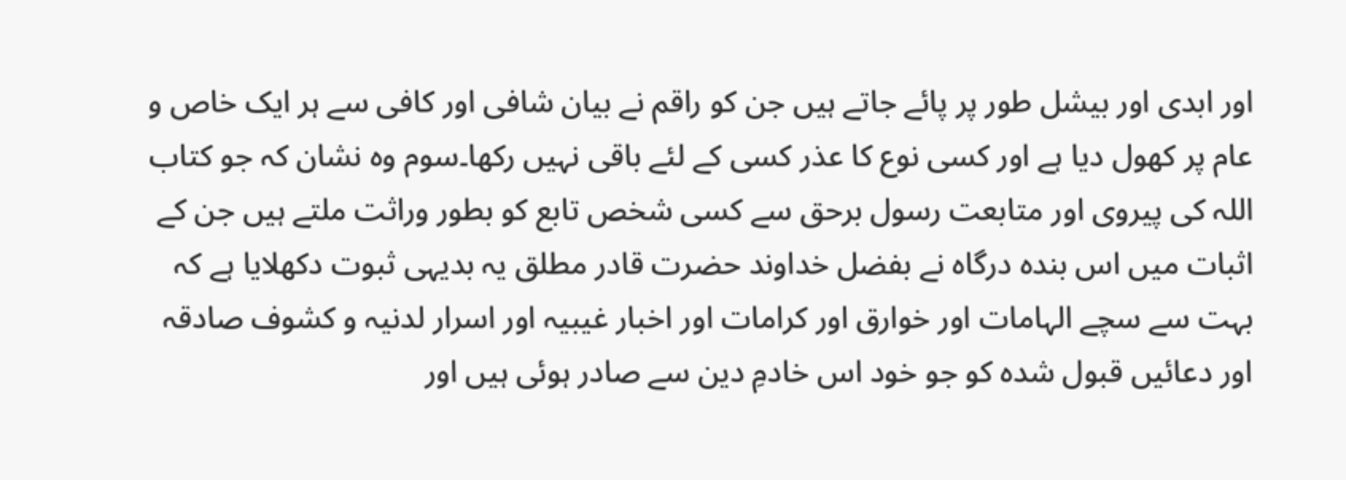اور ابدی اور بیشل طور پر پائے جاتے ہیں جن کو راقم نے بیان شافی اور کافی سے ہر ایک خاص و عام پر کھول دیا ہے اور کسی نوع کا عذر کسی کے لئے باقی نہیں رکھا۔سوم وہ نشان کہ جو کتاب اللہ کی پیروی اور متابعت رسول برحق سے کسی شخص تابع کو بطور وراثت ملتے ہیں جن کے اثبات میں اس بندہ درگاہ نے بفضل خداوند حضرت قادر مطلق یہ بدیہی ثبوت دکھلایا ہے کہ بہت سے سچے الہامات اور خوارق اور کرامات اور اخبار غیبیہ اور اسرار لدنیہ و کشوف صادقہ اور دعائیں قبول شدہ کو جو خود اس خادمِ دین سے صادر ہوئی ہیں اور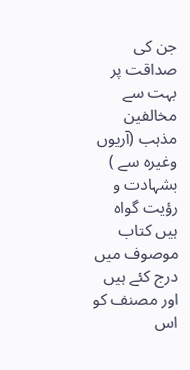جن کی صداقت پر بہت سے مخالفین مذہب (آریوں وغیرہ سے ) بشہادت و رؤیت گواہ ہیں کتاب موصوف میں درج کئے ہیں اور مصنف کو اس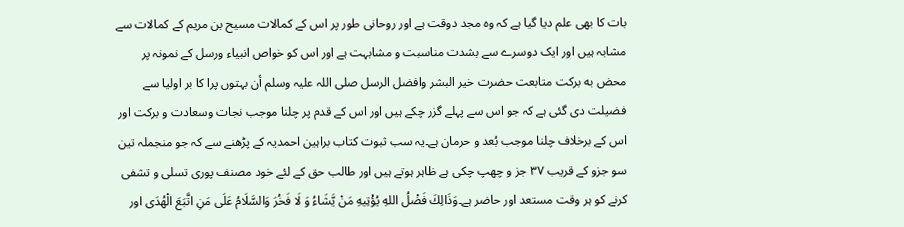بات کا بھی علم دیا گیا ہے کہ وہ مجد دوقت ہے اور روحانی طور پر اس کے کمالات مسیح بن مریم کے کمالات سے مشابہ ہیں اور ایک دوسرے سے بشدت مناسبت و مشابہت ہے اور اس کو خواص انبیاء ورسل کے نمونہ پر محض به برکت متابعت حضرت خیر البشر وافضل الرسل صلی اللہ علیہ وسلم أن بہتوں پرا کا بر اولیا سے فضیلت دی گئی ہے کہ جو اس سے پہلے گزر چکے ہیں اور اس کے قدم پر چلنا موجب نجات وسعادت و برکت اور اس کے برخلاف چلنا موجب بُعد و حرمان ہے۔یہ سب ثبوت کتاب براہین احمدیہ کے پڑھنے سے کہ جو منجملہ تین سو جزو کے قریب ۳۷ جز و چھپ چکی ہے ظاہر ہوتے ہیں اور طالب حق کے لئے خود مصنف پوری تسلی و تشفی کرنے کو ہر وقت مستعد اور حاضر ہے۔وَذَالِكَ فَضْلُ اللهِ يُؤْتِيهِ مَنْ يَّشَاءُ وَ لَا فَخُرَ وَالسَّلَامُ عَلَى مَنِ اتَّبَعَ الْهُدَی اور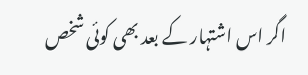اگر اس اشتہار کے بعد بھی کوئی شخص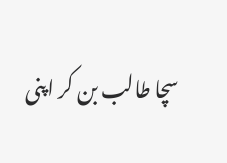سچا طالب بن کر اپنی